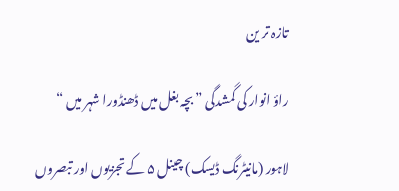تازہ تر ین

راؤ انوار کی گمشدگی ”بچہ بغل میں ڈھنڈورا شہر میں “

لاہور (مانیٹرنگ ڈیسک) چینل ۵ کے تجزیوں اور تبصروں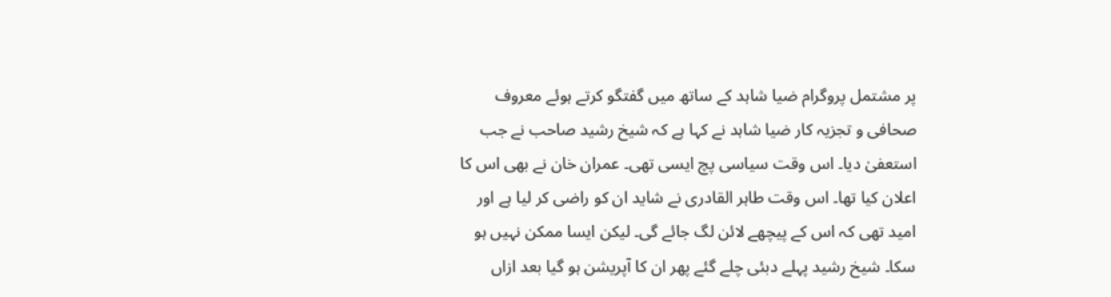پر مشتمل پروگرام ضیا شاہد کے ساتھ میں گفتگو کرتے ہوئے معروف صحافی و تجزیہ کار ضیا شاہد نے کہا ہے کہ شیخ رشید صاحب نے جب استعفیٰ دیا۔ اس وقت سیاسی پچ ایسی تھی۔ عمران خان نے بھی اس کا اعلان کیا تھا۔ اس وقت طاہر القادری نے شاید ان کو راضی کر لیا ہے اور امید تھی کہ اس کے پیچھے لائن لگ جائے گی۔ لیکن ایسا ممکن نہیں ہو سکا۔ شیخ رشید پہلے دبئی چلے گئے پھر ان کا آپریشن ہو گیا بعد ازاں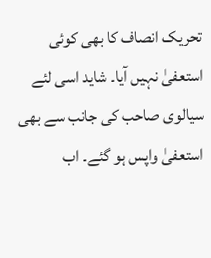تحریک انصاف کا بھی کوئی استعفیٰ نہیں آیا۔ شاید اسی لئے سیالوی صاحب کی جانب سے بھی استعفیٰ واپس ہو گئے۔ اب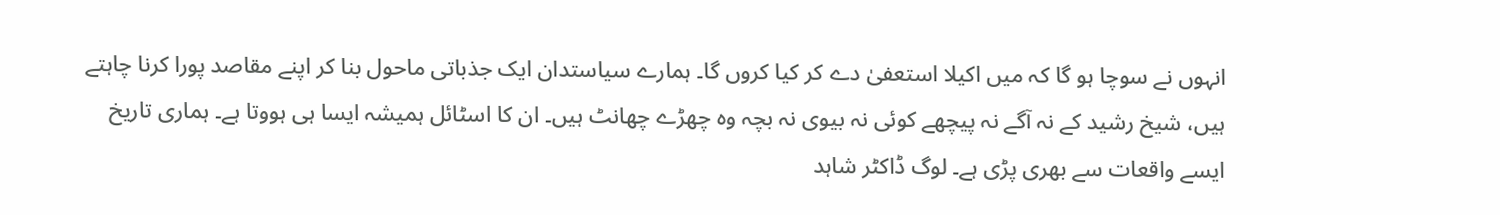انہوں نے سوچا ہو گا کہ میں اکیلا استعفیٰ دے کر کیا کروں گا۔ ہمارے سیاستدان ایک جذباتی ماحول بنا کر اپنے مقاصد پورا کرنا چاہتے ہیں، شیخ رشید کے نہ آگے نہ پیچھے کوئی نہ بیوی نہ بچہ وہ چھڑے چھانٹ ہیں۔ ان کا اسٹائل ہمیشہ ایسا ہی ہووتا ہے۔ ہماری تاریخ ایسے واقعات سے بھری پڑی ہے۔ لوگ ڈاکٹر شاہد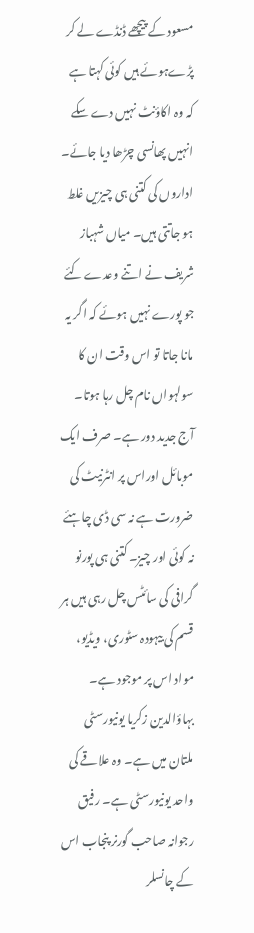مسعود کے پیچھے ڈنڈے لے کر پڑےہوئے ہیں کوئی کہتا ہے کہ وہ اکاؤنٹ نہیں دے سکے انہیں پھانسی چڑھا دیا جائے۔ اداروں کی کتنی ہی چیزیں غلط ہو جاتتی ہیں۔ میاں شہباز شریف نے اتنے وعدے کئے جو پورے نہیں ہوئے کہ اگر یہ مانا جاتا تو اس وقت ان کا سولہواں نام چل رہا ہوتا۔ آج جدید دور ہے۔ صرف ایک موبائل اوراس پر انٹرنیٹ کی ضرورت ہے نہ سی ڈی چاہئے نہ کوئی اور چیز۔ کتنی ہی پورنو گرافی کی سائٹس چل رہی ہیں ہر قسم کی بیہودہ سٹوری، ویڈیو، مواد اس پر موجود ہے۔ بہاؤالدین زکریا یونیورسٹی ملتان میں ہے۔ وہ علاقے کی واحد یونیورسٹی ہے۔ رفیق رجوانہ صاحب گورنر پنجاب اس کے چانسلر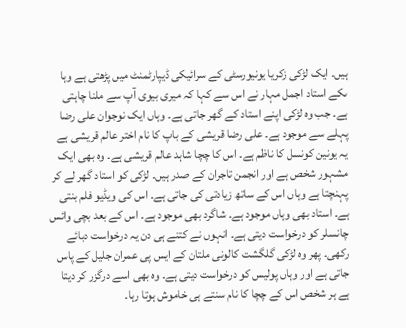ہیں۔ ایک لڑکی زکریا یونیورسٹی کے سرائیکی ڈیپارٹمنٹ میں پڑھتی ہے وہا ںکے استاد اجمل مہار نے اس سے کہا کہ میری بیوی آپ سے ملنا چاہتی ہے۔ جب وہ لڑکی اپنے استاد کے گھر جاتی ہے۔ وہاں ایک نوجوان علی رضا پہلے سے موجود ہے۔ علی رضا قریشی کے باپ کا نام اختر عالم قریشی ہے یہ یونین کونسل کا ناظم ہے۔ اس کا چچا شاہد عالم قریشی ہے۔ وہ بھی ایک مشہور شخص ہے اور انجمن تاجران کے صدر ہیں۔ لڑکی کو استاد گھر لے کر پہنچتا ہے وہاں اس کے ساتھ زیادتی کی جاتی ہے۔ اس کی ویڈیو فلم بنتی ہے۔ استاد بھی وہاں موجود ہے۔ شاگرد بھی موجود ہے۔ اس کے بعد بچی وائس چانسلر کو درخواست دیتی ہے۔ انہوں نے کتنے ہی دن یہ درخواست دبائے رکھی۔ پھر وہ لڑکی گلگشت کالونی ملتان کے ایس پی عمران جلیل کے پاس جاتی ہے اور وہاں پولیس کو درخواست دیتی ہے۔ وہ بھی اسے درگزر کر دیتا ہے ہر شخص اس کے چچا کا نام سنتے ہی خاموش ہوتا رہا۔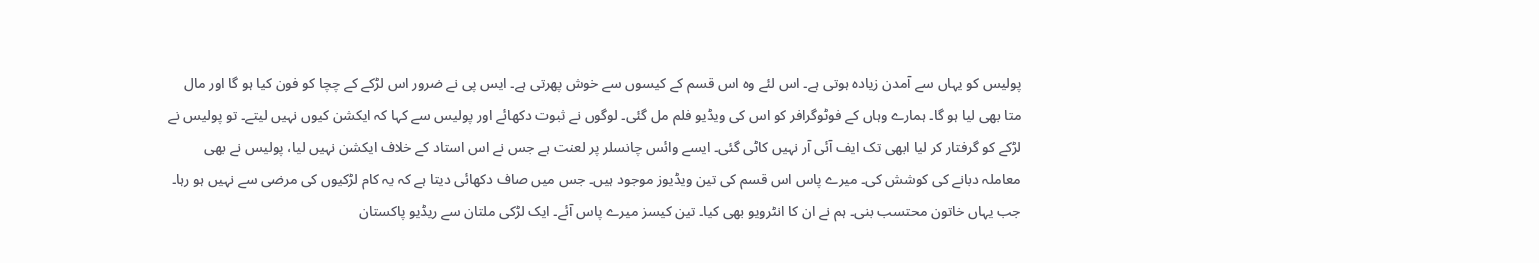پولیس کو یہاں سے آمدن زیادہ ہوتی ہے۔ اس لئے وہ اس قسم کے کیسوں سے خوش پھرتی ہے۔ ایس پی نے ضرور اس لڑکے کے چچا کو فون کیا ہو گا اور مال متا بھی لیا ہو گا۔ ہمارے وہاں کے فوٹوگرافر کو اس کی ویڈیو فلم مل گئی۔ لوگوں نے ثبوت دکھائے اور پولیس سے کہا کہ ایکشن کیوں نہیں لیتے۔ تو پولیس نے لڑکے کو گرفتار کر لیا ابھی تک ایف آئی آر نہیں کاٹی گئی۔ ایسے وائس چانسلر پر لعنت ہے جس نے اس استاد کے خلاف ایکشن نہیں لیا، پولیس نے بھی معاملہ دبانے کی کوشش کی۔ میرے پاس اس قسم کی تین ویڈیوز موجود ہیں۔ جس میں صاف دکھائی دیتا ہے کہ یہ کام لڑکیوں کی مرضی سے نہیں ہو رہا۔ جب یہاں خاتون محتسب بنی۔ ہم نے ان کا انٹرویو بھی کیا۔ تین کیسز میرے پاس آئے۔ ایک لڑکی ملتان سے ریڈیو پاکستان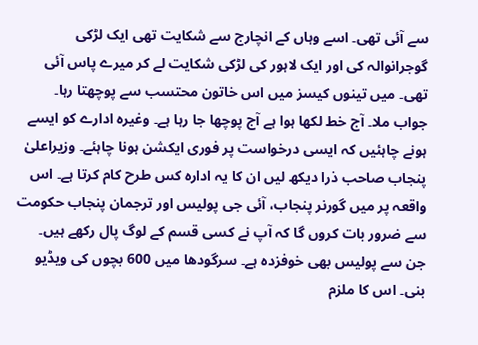سے آئی تھی۔ اسے وہاں کے انچارج سے شکایت تھی ایک لڑکی گوجرانوالہ کی اور ایک لاہور کی لڑکی شکایت لے کر میرے پاس آئی تھی۔ میں تینوں کیسز میں اس خاتون محتسب سے پوچھتا رہا۔ جواب ملا۔ آج خط لکھا ہوا ہے آج پوچھا جا رہا ہے۔ وغیرہ ادارے کو ایسے ہونے چاہئیں کہ ایسی درخواست پر فوری ایکشن ہونا چاہئے۔ وزیراعلیٰ پنجاب صاحب ذرا دیکھ لیں ان کا یہ ادارہ کس طرح کام کرتا ہے۔ اس واقعہ پر میں گورنر پنجاب، آئی جی پولیس اور ترجمان پنجاب حکومت سے ضرور بات کروں گا کہ آپ نے کسی قسم کے لوگ پال رکھے ہیں۔ جن سے پولیس بھی خوفزدہ ہے۔ سرگودھا میں 600 بچوں کی ویڈیو بنی۔ اس کا ملزم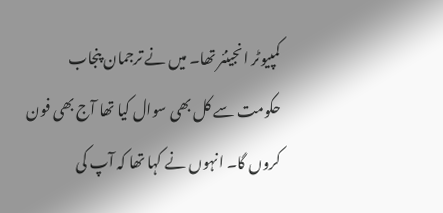کمپیوٹر انجینئر تھا۔ میں نے ترجمان پنجاب حکومت سے کل بھی سوال کیا تھا آج بھی فون کروں گا۔ انہوں نے کہا تھا کہ آپ کی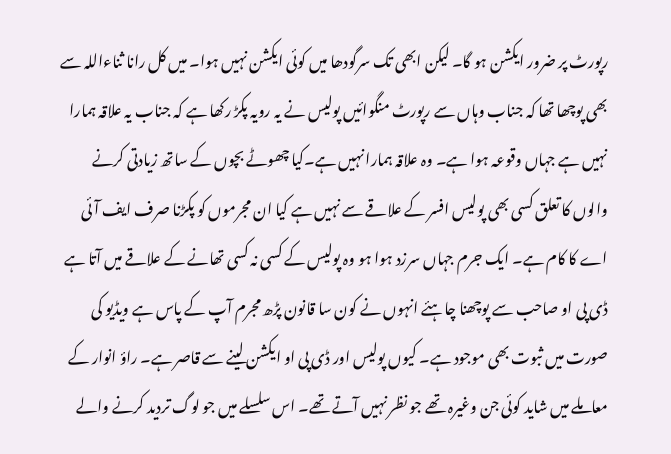رپورٹ پر ضرور ایکشن ہو گا۔ لیکن ابھی تک سرگودھا میں کوئی ایکشن نہیں ہوا۔ میں کل رانا ثناءاللہ سے بھی پوچھا تھا کہ جناب وہاں سے رپورٹ منگوائیں پولیس نے یہ رویہ پکڑ رکھا ہے کہ جناب یہ علاقہ ہمارا نہیں ہے جہاں وقوعہ ہوا ہے۔ وہ علاقہ ہمارا نہیں ہے۔کیا چھوٹے بچوں کے ساتھ زیادتی کرنے والوں کا تعلق کسی بھی پولیس افسر کے علاقے سے نہیں ہے کیا ان مجرموں کو پکڑنا صرف ایف آئی اے کا کام ہے۔ ایک جرم جہاں سرزد ہوا ہو وہ پولیس کے کسی نہ کسی تھانے کے علاقے میں آتا ہے ڈی پی او صاحب سے پوچھنا چاہئے انہوں نے کون سا قانون پڑھ مجرم آپ کے پاس ہے ویڈیو کی صورت میں ثبوت بھی موجود ہے۔ کیوں پولیس اور ڈی پی او ایکشن لینے سے قاصر ہے۔ راؤ انوار کے معاملے میں شاید کوئی جن وغیرہ تھے جو نظر نہیں آتے تھے۔ اس سلسلے میں جو لوگ تردید کرنے والے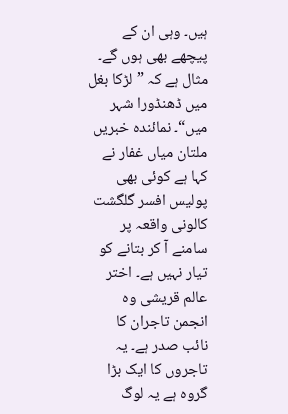ہیں۔ وہی ان کے پیچھے بھی ہوں گے۔ مثال ہے کہ ”لڑکا بغل میں ڈھنڈورا شہر میں“۔ نمائندہ خبریں ملتان میاں غفار نے کہا ہے کوئی بھی پولیس افسر گلگشت کالونی واقعہ پر سامنے آ کر بتانے کو تیار نہیں ہے۔ اختر عالم قریشی وہ انجمن تاجران کا نائب صدر ہے۔ یہ تاجروں کا ایک بڑا گروہ ہے یہ لوگ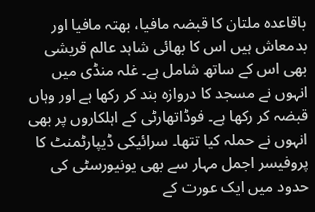باقاعدہ ملتان کا قبضہ مافیا، بھتہ مافیا اور بدمعاش ہیں اس کا بھائی شاہد عالم قریشی بھی اس کے ساتھ شامل ہے۔ غلہ منڈی میں انہوں نے مسجد کا دروازہ بند کر رکھا ہے اور وہاں قبضہ کر رکھا ہے۔ فوڈاتھارٹی کے اہلکاروں پر بھی انہوں نے حملہ کیا تتھا۔ سرائیکی ڈیپارٹمنٹ کا پروفیسر اجمل مہار سے بھی یونیورسٹی کی حدود میں ایک عورت کے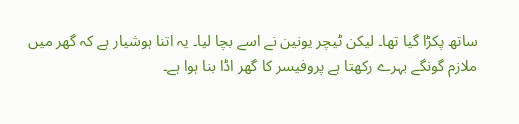ساتھ پکڑا گیا تھا۔ لیکن ٹیچر یونین نے اسے بچا لیا۔ یہ اتنا ہوشیار ہے کہ گھر میں ملازم گونگے بہرے رکھتا ہے پروفیسر کا گھر اڈا بنا ہوا ہے۔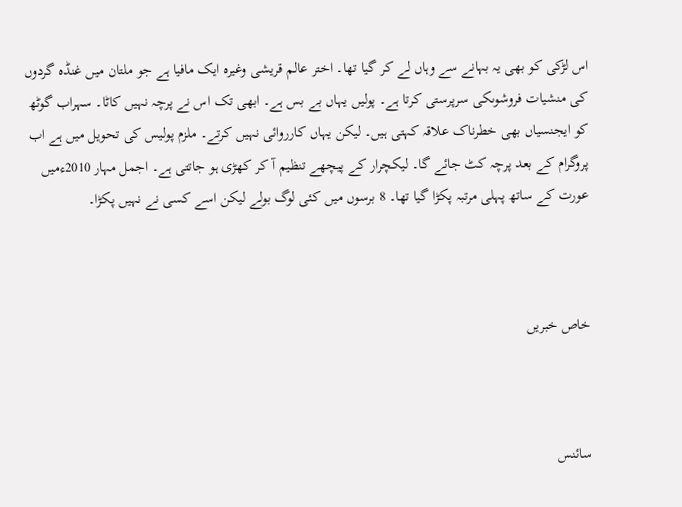اس لڑکی کو بھی یہ بہانے سے وہاں لے کر گیا تھا۔ اختر عالم قریشی وغیرہ ایک مافیا ہے جو ملتان میں غنڈہ گردوں کی منشیات فروشوںکی سرپرستی کرتا ہے۔ پولیں یہاں بے بس ہے۔ ابھی تک اس نے پرچہ نہیں کاٹا۔ سہراب گوٹھ کو ایجنسیاں بھی خطرناک علاقہ کہتی ہیں۔ لیکن یہاں کارروائی نہیں کرتے۔ ملزم پولیس کی تحویل میں ہے اب پروگرام کے بعد پرچہ کٹ جائے گا۔ لیکچرار کے پیچھے تنظیم آ کر کھڑی ہو جاتتی ہے۔ اجمل مہار 2010ءمیں عورت کے ساتھ پہلی مرتبہ پکڑا گیا تھا۔ 8 برسوں میں کئی لوگ بولے لیکن اسے کسی نے نہیں پکڑا۔



خاص خبریں



سائنس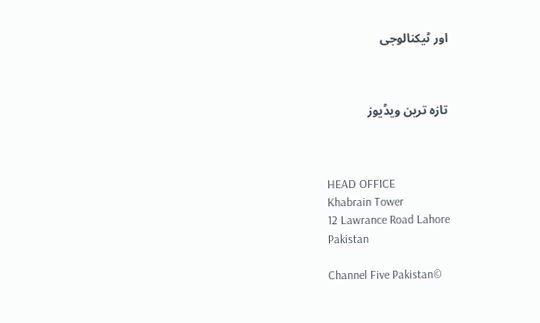اور ٹیکنالوجی



تازہ ترین ویڈیوز



HEAD OFFICE
Khabrain Tower
12 Lawrance Road Lahore
Pakistan

Channel Five Pakistan©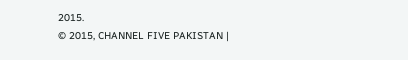2015.
© 2015, CHANNEL FIVE PAKISTAN |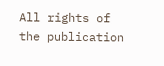All rights of the publication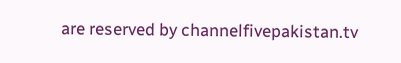are reserved by channelfivepakistan.tv